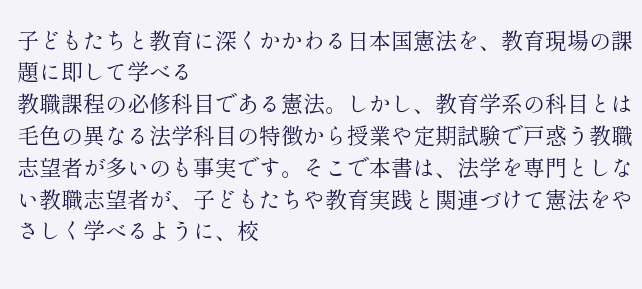子どもたちと教育に深くかかわる日本国憲法を、教育現場の課題に即して学べる
教職課程の必修科目である憲法。しかし、教育学系の科目とは毛色の異なる法学科目の特徴から授業や定期試験で戸惑う教職志望者が多いのも事実です。そこで本書は、法学を専門としない教職志望者が、子どもたちや教育実践と関連づけて憲法をやさしく学べるように、校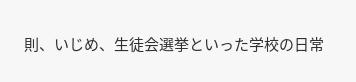則、いじめ、生徒会選挙といった学校の日常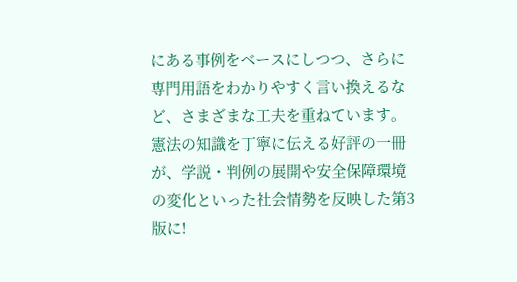にある事例をベースにしつつ、さらに専門用語をわかりやすく言い換えるなど、さまざまな工夫を重ねています。憲法の知識を丁寧に伝える好評の一冊が、学説・判例の展開や安全保障環境の変化といった社会情勢を反映した第3版に!